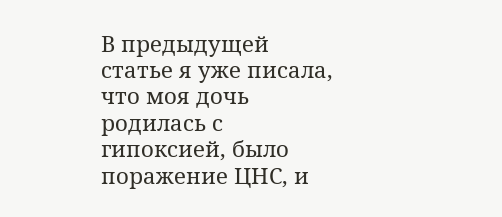В предыдущей статье я уже писала, что моя дочь родилась с гипоксией, было поражение ЦНС, и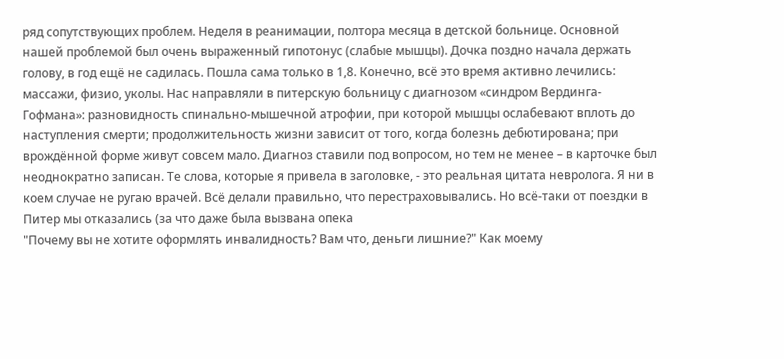ряд сопутствующих проблем. Неделя в реанимации, полтора месяца в детской больнице. Основной нашей проблемой был очень выраженный гипотонус (слабые мышцы). Дочка поздно начала держать голову, в год ещё не садилась. Пошла сама только в 1,8. Конечно, всё это время активно лечились: массажи, физио, уколы. Нас направляли в питерскую больницу с диагнозом «синдром Вердинга-Гофмана»: разновидность спинально-мышечной атрофии, при которой мышцы ослабевают вплоть до наступления смерти; продолжительность жизни зависит от того, когда болезнь дебютирована; при врождённой форме живут совсем мало. Диагноз ставили под вопросом, но тем не менее – в карточке был неоднократно записан. Те слова, которые я привела в заголовке, - это реальная цитата невролога. Я ни в коем случае не ругаю врачей. Всё делали правильно, что перестраховывались. Но всё-таки от поездки в Питер мы отказались (за что даже была вызвана опека
"Почему вы не хотите оформлять инвалидность? Вам что, деньги лишние?" Как моему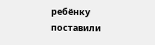ребёнку поставили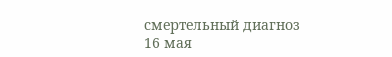смертельный диагноз
16 мая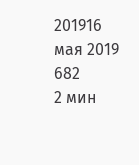201916 мая 2019
682
2 мин